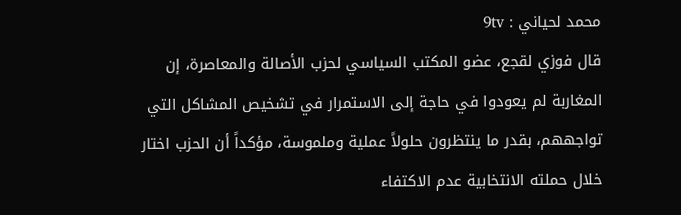محمد لحياني : 9tv
قال فوزي لقجع، عضو المكتب السياسي لحزب الأصالة والمعاصرة، إن المغاربة لم يعودوا في حاجة إلى الاستمرار في تشخيص المشاكل التي تواجههم، بقدر ما ينتظرون حلولاً عملية وملموسة، مؤكداً أن الحزب اختار خلال حملته الانتخابية عدم الاكتفاء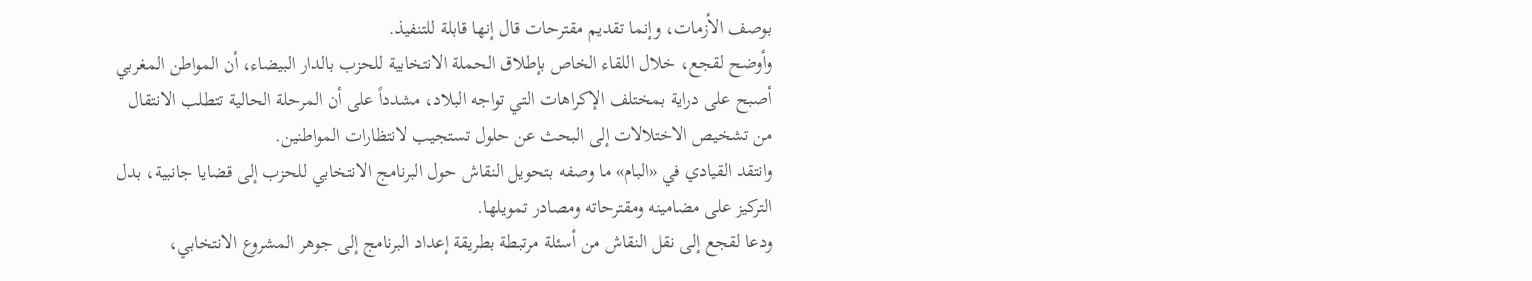بوصف الأزمات، وإنما تقديم مقترحات قال إنها قابلة للتنفيذ.
وأوضح لقجع، خلال اللقاء الخاص بإطلاق الحملة الانتخابية للحزب بالدار البيضاء، أن المواطن المغربي أصبح على دراية بمختلف الإكراهات التي تواجه البلاد، مشدداً على أن المرحلة الحالية تتطلب الانتقال من تشخيص الاختلالات إلى البحث عن حلول تستجيب لانتظارات المواطنين.
وانتقد القيادي في «البام» ما وصفه بتحويل النقاش حول البرنامج الانتخابي للحزب إلى قضايا جانبية، بدل التركيز على مضامينه ومقترحاته ومصادر تمويلها.
ودعا لقجع إلى نقل النقاش من أسئلة مرتبطة بطريقة إعداد البرنامج إلى جوهر المشروع الانتخابي،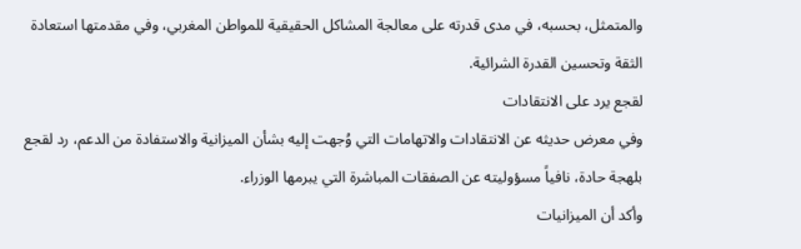والمتمثل، بحسبه، في مدى قدرته على معالجة المشاكل الحقيقية للمواطن المغربي، وفي مقدمتها استعادة الثقة وتحسين القدرة الشرائية.
لقجع يرد على الانتقادات
وفي معرض حديثه عن الانتقادات والاتهامات التي وُجهت إليه بشأن الميزانية والاستفادة من الدعم، رد لقجع بلهجة حادة، نافياً مسؤوليته عن الصفقات المباشرة التي يبرمها الوزراء.
وأكد أن الميزانيات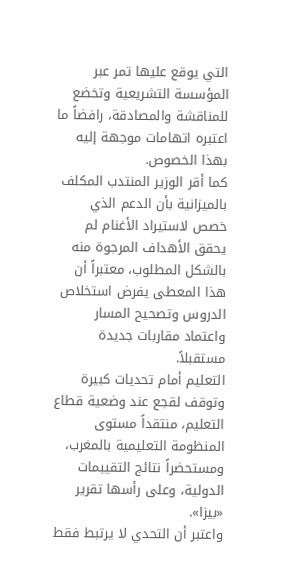التي يوقع عليها تمر عبر المؤسسة التشريعية وتخضع للمناقشة والمصادقة، رافضاً ما اعتبره اتهامات موجهة إليه بهذا الخصوص.
كما أقر الوزير المنتدب المكلف بالميزانية بأن الدعم الذي خصص لاستيراد الأغنام لم يحقق الأهداف المرجوة منه بالشكل المطلوب، معتبراً أن هذا المعطى يفرض استخلاص الدروس وتصحيح المسار واعتماد مقاربات جديدة مستقبلاً.
التعليم أمام تحديات كبيرة
وتوقف لقجع عند وضعية قطاع التعليم، منتقداً مستوى المنظومة التعليمية بالمغرب، ومستحضراً نتائج التقييمات الدولية، وعلى رأسها تقرير «بيزا».
واعتبر أن التحدي لا يرتبط فقط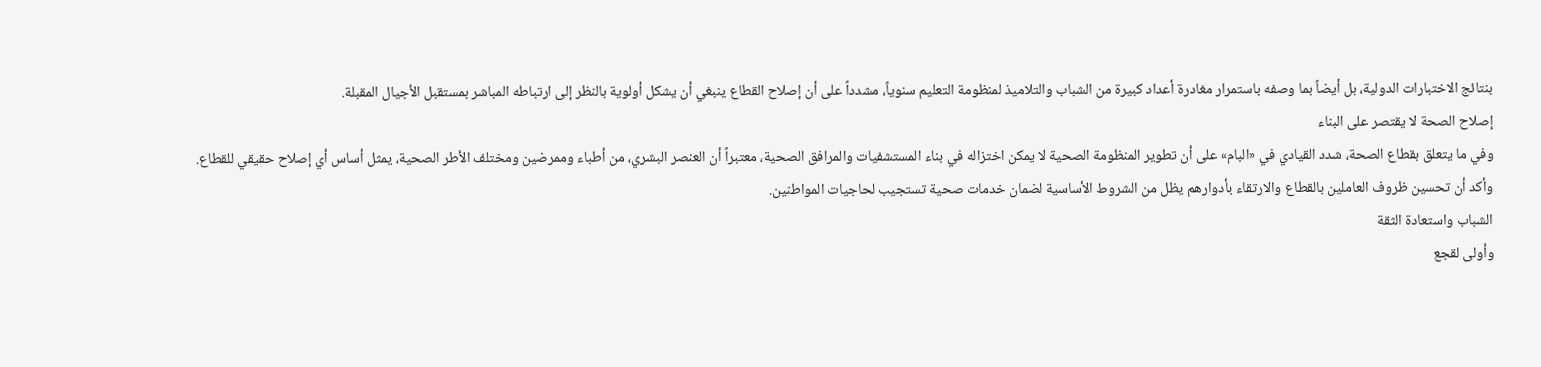بنتائج الاختبارات الدولية، بل أيضاً بما وصفه باستمرار مغادرة أعداد كبيرة من الشباب والتلاميذ لمنظومة التعليم سنوياً، مشدداً على أن إصلاح القطاع ينبغي أن يشكل أولوية بالنظر إلى ارتباطه المباشر بمستقبل الأجيال المقبلة.
إصلاح الصحة لا يقتصر على البناء
وفي ما يتعلق بقطاع الصحة، شدد القيادي في «البام» على أن تطوير المنظومة الصحية لا يمكن اختزاله في بناء المستشفيات والمرافق الصحية، معتبراً أن العنصر البشري، من أطباء وممرضين ومختلف الأطر الصحية، يمثل أساس أي إصلاح حقيقي للقطاع.
وأكد أن تحسين ظروف العاملين بالقطاع والارتقاء بأدوارهم يظل من الشروط الأساسية لضمان خدمات صحية تستجيب لحاجيات المواطنين.
الشباب واستعادة الثقة
وأولى لقجع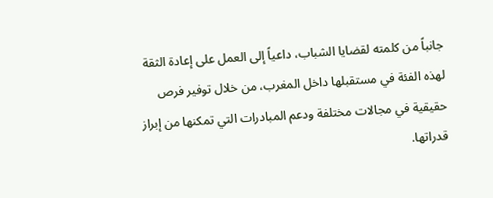جانباً من كلمته لقضايا الشباب، داعياً إلى العمل على إعادة الثقة لهذه الفئة في مستقبلها داخل المغرب، من خلال توفير فرص حقيقية في مجالات مختلفة ودعم المبادرات التي تمكنها من إبراز قدراتها.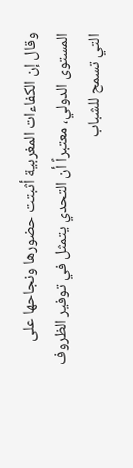وقال إن الكفاءات المغربية أثبتت حضورها ونجاحها على المستوى الدولي، معتبراً أن التحدي يتمثل في توفير الظروف التي تسمح للشباب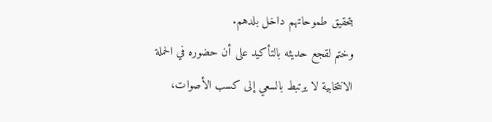بتحقيق طموحاتهم داخل بلدهم.
وختم لقجع حديثه بالتأكيد على أن حضوره في الحملة الانتخابية لا يرتبط بالسعي إلى كسب الأصوات،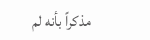مذكراً بأنه لم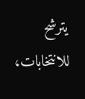يترشح للانتخابات،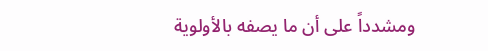ومشدداً على أن ما يصفه بالأولوية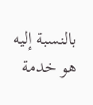بالنسبة إليه هو خدمة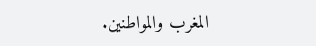المغرب والمواطنين.